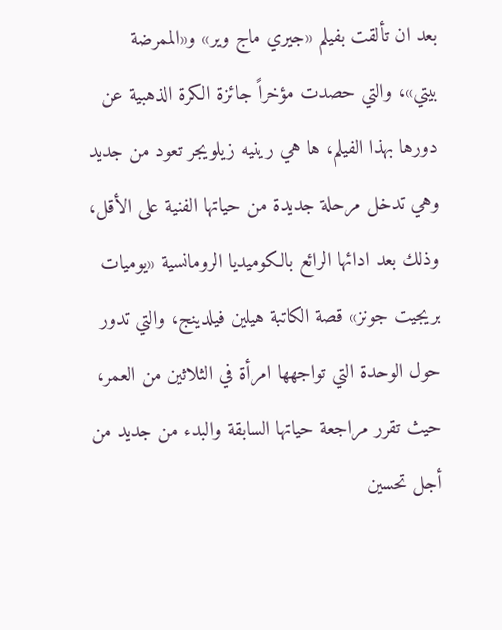بعد ان تألقت بفيلم «جيري ماج وير» و«الممرضة بيتي»، والتي حصدت مؤخراً جائزة الكرة الذهبية عن دورها بهذا الفيلم، ها هي رينيه زيلويجر تعود من جديد وهي تدخل مرحلة جديدة من حياتها الفنية على الأقل، وذلك بعد ادائها الرائع بالكوميديا الرومانسية «يوميات بريجيت جونز» قصة الكاتبة هيلين فيلدينج، والتي تدور حول الوحدة التي تواجهها امرأة في الثلاثين من العمر، حيث تقرر مراجعة حياتها السابقة والبدء من جديد من أجل تحسين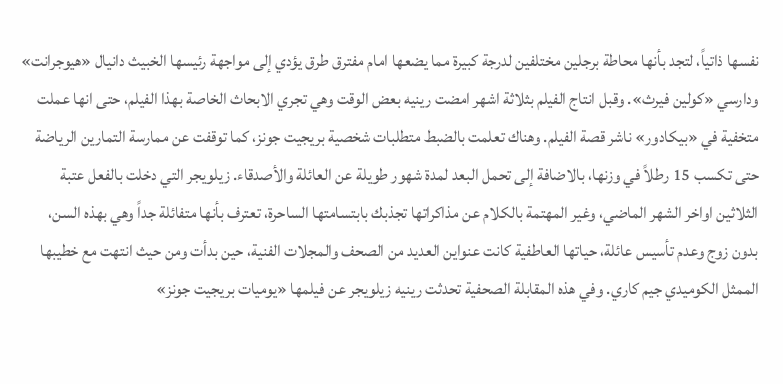نفسها ذاتياً، لتجد بأنها محاطة برجلين مختلفين لدرجة كبيرة مما يضعها امام مفترق طرق يؤدي إلى مواجهة رئيسها الخبيث دانيال «هيوجرانت» ودارسي «كولين فيرث». وقبل انتاج الفيلم بثلاثة اشهر امضت رينيه بعض الوقت وهي تجري الابحاث الخاصة بهذا الفيلم، حتى انها عملت متخفية في «بيكادور» ناشر قصة الفيلم. وهناك تعلمت بالضبط متطلبات شخصية بريجيت جونز، كما توقفت عن ممارسة التمارين الرياضة حتى تكسب 15 رطلاً في وزنها، بالاضافة إلى تحمل البعد لمدة شهور طويلة عن العائلة والأصدقاء. زيلويجر التي دخلت بالفعل عتبة الثلاثين اواخر الشهر الماضي، وغير المهتمة بالكلام عن مذاكراتها تجذبك بابتسامتها الساحرة، تعترف بأنها متفائلة جداً وهي بهذه السن، بدون زوج وعدم تأسيس عائلة، حياتها العاطفية كانت عنواين العديد من الصحف والمجلات الفنية، حين بدأت ومن حيث انتهت مع خطيبها الممثل الكوميدي جيم كاري. وفي هذه المقابلة الصحفية تحدثت رينيه زيلويجر عن فيلمها «يوميات بريجيت جونز»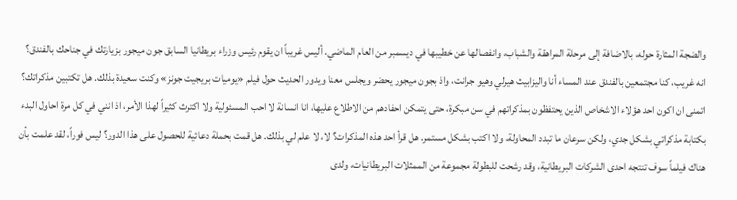والضجة المثارة حوله، بالاضافة إلى مرحلة المراهقة والشباب، وانفصالها عن خطيبها في ديسمبر من العام الماضي. أليس غريباً ان يقوم رئيس وزراء بريطانيا السابق جون ميجور بزيارتك في جناحك بالفندق؟ انه غريب، كنا مجتمعين بالفندق عند المساء أنا واليزابيث هيرلي وهيو جرانت، واذ بجون ميجور يحضر ويجلس معنا ويدور الحديث حول فيلم «يوميات بريجيت جونز» وكنت سعيدة بذلك. هل تكتبين مذكراتك؟ اتمنى ان اكون احد هؤلاء الاشخاص الذين يحتفظون بمذكراتهم في سن مبكرة، حتى يتمكن احفادهم من الاطلاع عليها، انا انسانة لا احب المسئولية ولا اكترث كثيراً لهذا الأمر، اذ انني في كل مرة احاول البدء بكتابة مذكراتي بشكل جدي، ولكن سرعان ما تبدد المحاولة، ولا اكتب بشكل مستمر. هل قرأ احد هذه المذكرات؟ لا، لا علم لي بذلك. هل قمت بحملة دعائية للحصول على هذا الدور؟ ليس فوراً، لقد علمت بأن هناك فيلماً سوف تنتجه احدى الشركات البريطانية، وقد رشحت للبطولة مجموعة من الممثلات البريطانيات، ولدى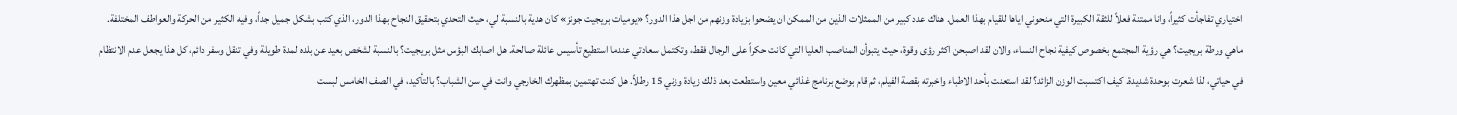اختياري تفاجأت كثيراً، وانا ممتنة فعلاً للثقة الكبيرة التي منحوني اياها للقيام بهذا العمل. هناك عدد كبير من الممثلات الذين من الممكن ان يضحوا بزيادة وزنهم من اجل هذا الدور؟ «يوميات بريجيت جونز» كان هدية بالنسبة لي، حيث التحدي بتحقيق النجاح بهذا الدور، الذي كتب بشكل جميل جداً، وفيه الكثير من الحركة والعواطف المختلفة. ماهي ورطة بريجيت؟ هي رؤية المجتمع بخصوص كيفية نجاح النساء، والان لقد اصبحن اكثر رؤى وقوة، حيث يتبوأن المناصب العليا التي كانت حكراً على الرجال فقط، وتكتمل سعادتي عندما استطيع تأسيس عائلة صالحة. هل اصابك البؤس مثل بريجيت؟ بالنسبة لشخص بعيد عن بلده لمدة طويلة وفي تنقل وسفر دائم، كل هذا يجعل عدم الانتظام في حياتي، لذا شعرت بوحدة شديدة. كيف اكتسبت الوزن الزائد؟ لقد استعنت بأحد الاطباء واخبرته بقصة الفيلم، ثم قام بوضع برنامج غذائي معين واستطعت بعد ذلك زيادة وزني 15 رطلاً. هل كنت تهتمين بمظهرك الخارجي وانت في سن الشباب؟ بالتأكيد، في الصف الخامس لبست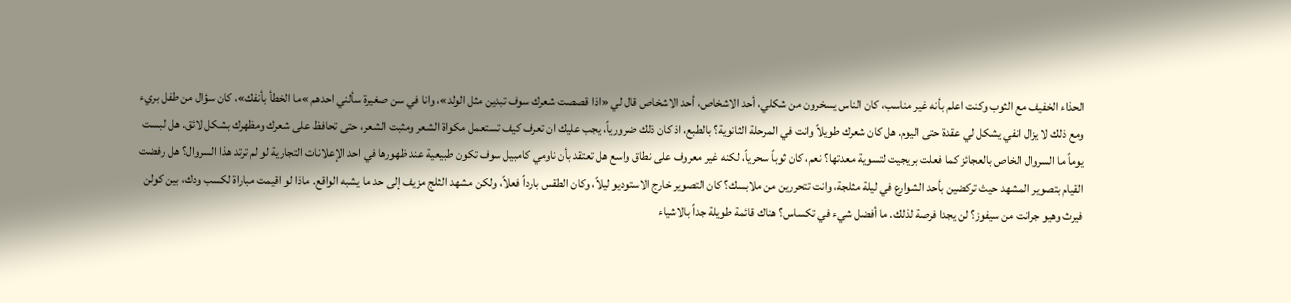الحذاء الخفيف مع الثوب وكنت اعلم بأنه غير مناسب، كان الناس يسخرون من شكلي، أحد الاشخاص، أحد الاشخاص قال لي «اذا قصصت شعرك سوف تبدين مثل الولد»، وانا في سن صغيرة سألني احدهم »ما الخطأ بأنفك»، كان سؤال من طفل بريء ومع ذلك لا يزال انفي يشكل لي عقدة حتى اليوم. هل كان شعرك طويلاً وانت في المرحلة الثانوية؟ بالطبع، اذ كان ذلك ضرورياً، يجب عليك ان تعرف كيف تستعمل مكواة الشعر ومثبت الشعر، حتى تحافظ على شعرك ومظهرك بشكل لائق. هل لبست يوماً ما السروال الخاص بالعجائز كما فعلت بريجيت لتسوية معدتها؟ نعم، كان ثوباً سحرياً، لكنه غير معروف على نطاق واسع هل تعتقد بأن ناومي كامبيل سوف تكون طبيعية عند ظهورها في احد الإعلانات التجارية لو لم ترتد هذا السروال؟ هل رفضت القيام بتصوير المشهد حيث تركضين بأحد الشوارع في ليلة مثلجة، وانت تتحررين من ملابسك؟ كان التصوير خارج الاستوديو ليلاً، وكان الطقس بارداً فعلاً، ولكن مشهد الثلج مزيف إلى حد ما يشبه الواقع. ماذا لو اقيمت مباراة لكسب ودك، بين كولن فيرث وهيو جرانت من سيفوز؟ لن يجدا فرصة لذلك. ما أفضل شيء في تكساس؟ هناك قائمة طويلة جداً بالاشياء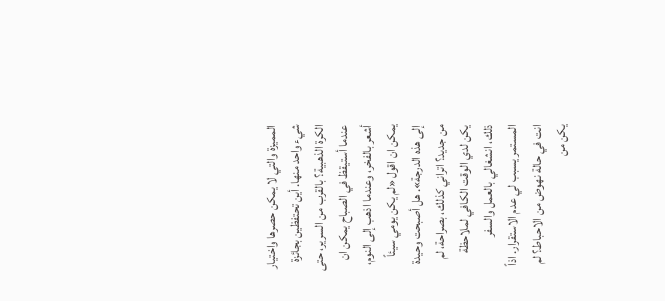المميزة والتي لا يمكن حصرها واختيار شيء واحد منها. أين تحتفظين بجائزة الكرة الذهبية؟ بالقرب من السرير، حتى عندما أستيقظ في الصباح يمكن ان أشعر بالفخر، وعندما اذهب إلى النوم، يمكن ان اقول «لم يكن يومي سيئاً إلى هذه الدرجة». هل أصبحت وحيدة من جديد؟ اتراني كذلك، بصراحة، لم يكن لدي الوقت الكافي لملاحظة ذلك، انشغالي بالعمل والسفر المستمر يسبب لي عدم الاستقرار. اذاً انت في حالة نهوض من الاحباط؟ لم يكن من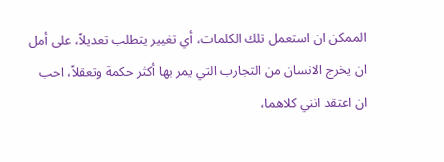الممكن ان استعمل تلك الكلمات، أي تغيير يتطلب تعديلاً، على أمل ان يخرج الانسان من التجارب التي يمر بها أكثر حكمة وتعقلاً، احب ان اعتقد انني كلاهما،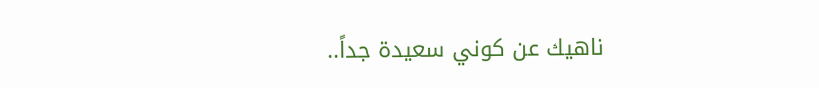ناهيك عن كوني سعيدة جداً..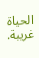الحياة غريبة.